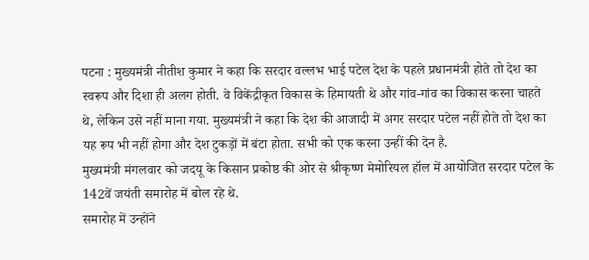पटना : मुख्यमंत्री नीतीश कुमार ने कहा कि सरदार वल्लभ भाई पटेल देश के पहले प्रधानमंत्री होते तो देश का स्वरूप और दिशा ही अलग होती. वे विकेंद्रीकृत विकास के हिमायती थे और गांव-गांव का विकास करना चाहते थे, लेकिन उसे नहीं माना गया. मुख्यमंत्री ने कहा कि देश की आजादी में अगर सरदार पटेल नहीं होते तो देश का यह रूप भी नहीं होगा और देश टुकड़ों में बंटा होता. सभी को एक करना उन्हीं की देन है.
मुख्यमंत्री मंगलवार को जदयू के किसान प्रकोष्ठ की ओर से श्रीकृष्ण मेमोरियल हॉल में आयोजित सरदार पटेल के 142वें जयंती समारोह में बोल रहे थे.
समारोह में उन्होंने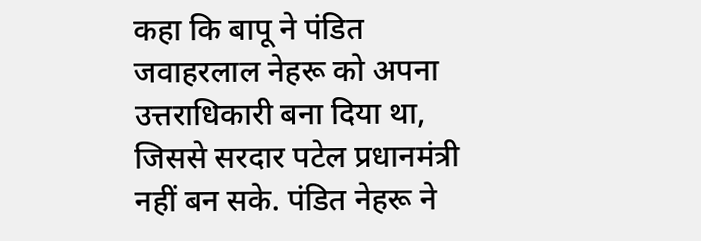कहा कि बापू ने पंडित जवाहरलाल नेहरू को अपना उत्तराधिकारी बना दिया था, जिससे सरदार पटेल प्रधानमंत्री नहीं बन सके. पंडित नेहरू ने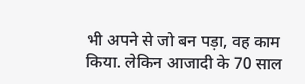भी अपने से जो बन पड़ा, वह काम किया. लेकिन आजादी के 70 साल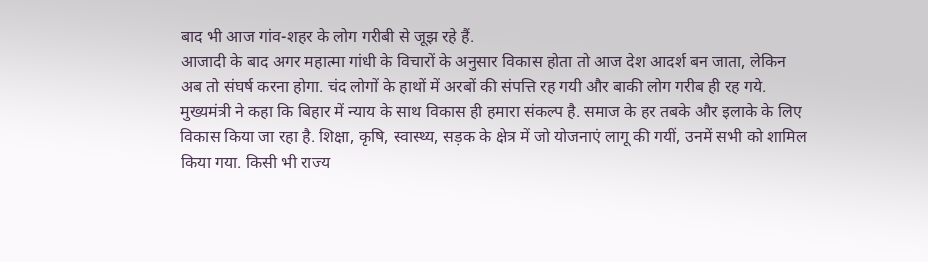बाद भी आज गांव-शहर के लोग गरीबी से जूझ रहे हैं.
आजादी के बाद अगर महात्मा गांधी के विचारों के अनुसार विकास होता तो आज देश आदर्श बन जाता, लेकिन अब तो संघर्ष करना होगा. चंद लोगों के हाथों में अरबों की संपत्ति रह गयी और बाकी लोग गरीब ही रह गये.
मुख्यमंत्री ने कहा कि बिहार में न्याय के साथ विकास ही हमारा संकल्प है. समाज के हर तबके और इलाके के लिए विकास किया जा रहा है. शिक्षा, कृषि, स्वास्थ्य, सड़क के क्षेत्र में जो योजनाएं लागू की गयीं, उनमें सभी को शामिल किया गया. किसी भी राज्य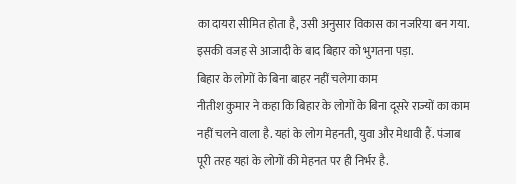का दायरा सीमित होता है, उसी अनुसार विकास का नजरिया बन गया. इसकी वजह से आजादी के बाद बिहार को भुगतना पड़ा.
बिहार के लोगों के बिना बाहर नहीं चलेगा काम
नीतीश कुमार ने कहा कि बिहार के लोगों के बिना दूसरे राज्यों का काम नहीं चलने वाला है. यहां के लोग मेहनती, युवा और मेधावी हैं. पंजाब पूरी तरह यहां के लोगों की मेहनत पर ही निर्भर है.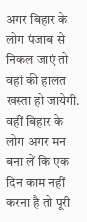अगर बिहार के लोग पंजाब से निकल जाएं तो वहां की हालत खस्ता हो जायेगी. वहीं बिहार के लोग अगर मन बना लें कि एक दिन काम नहीं करना है तो पूरी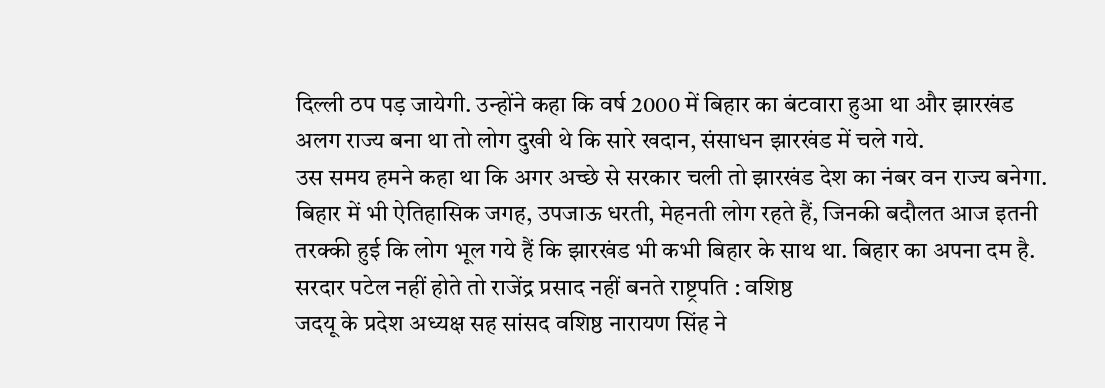दिल्ली ठप पड़ जायेगी. उन्होंने कहा कि वर्ष 2000 में बिहार का बंटवारा हुआ था और झारखंड अलग राज्य बना था तो लोग दुखी थे कि सारे खदान, संसाधन झारखंड में चले गये.
उस समय हमने कहा था कि अगर अच्छे से सरकार चली तो झारखंड देश का नंबर वन राज्य बनेगा. बिहार में भी ऐतिहासिक जगह, उपजाऊ धरती, मेहनती लोग रहते हैं, जिनकी बदौलत आज इतनी तरक्की हुई कि लोग भूल गये हैं कि झारखंड भी कभी बिहार के साथ था. बिहार का अपना दम है.
सरदार पटेल नहीं होते तो राजेंद्र प्रसाद नहीं बनते राष्ट्रपति : वशिष्ठ
जदयू के प्रदेश अध्यक्ष सह सांसद वशिष्ठ नारायण सिंह ने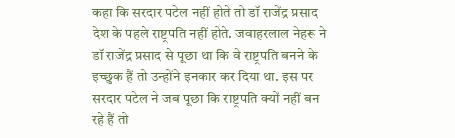कहा कि सरदार पटेल नहीं होते तो डॉ राजेंद्र प्रसाद देश के पहले राष्ट्रपति नहीं होते. जवाहरलाल नेहरू ने डॉ राजेंद्र प्रसाद से पूछा था कि वे राष्ट्रपति बनने के इच्छुक हैं तो उन्होंने इनकार कर दिया था. इस पर सरदार पटेल ने जब पूछा कि राष्ट्रपति क्यों नहीं बन रहे हैं तो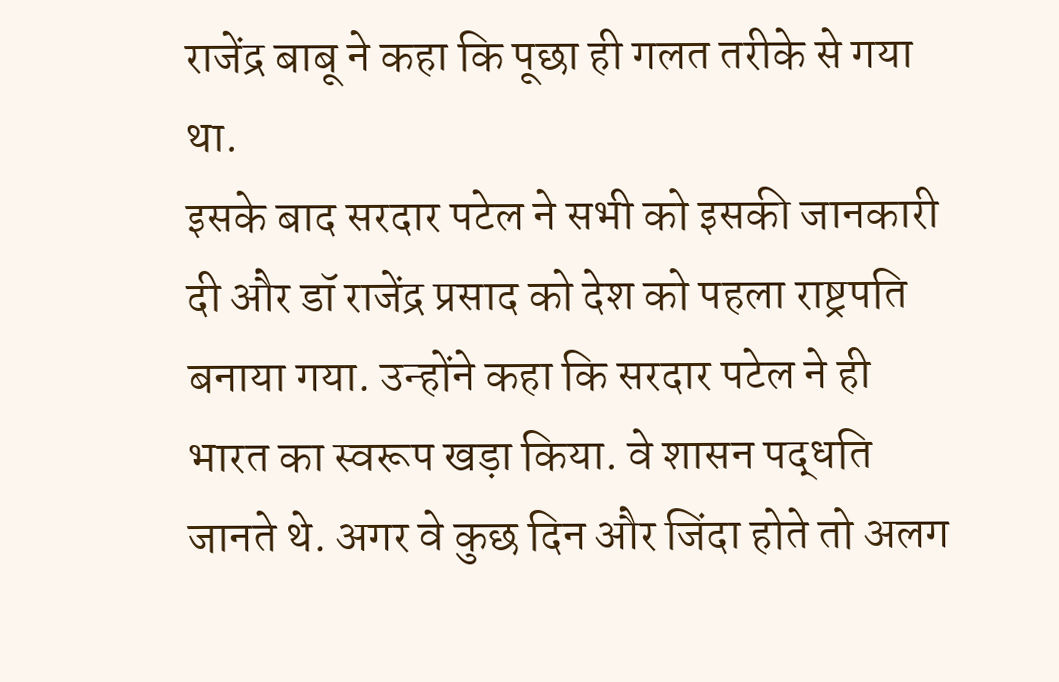राजेंद्र बाबू ने कहा कि पूछा ही गलत तरीके से गया था.
इसके बाद सरदार पटेल ने सभी को इसकी जानकारी दी और डॉ राजेंद्र प्रसाद को देश को पहला राष्ट्रपति बनाया गया. उन्होंने कहा कि सरदार पटेल ने ही भारत का स्वरूप खड़ा किया. वे शासन पद्धति जानते थे. अगर वे कुछ दिन और जिंदा होते तो अलग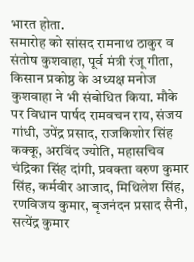भारत होता.
समारोह को सांसद रामनाथ ठाकुर व संतोष कुशवाहा, पूर्व मंत्री रंजू गीता, किसान प्रकोष्ठ के अध्यक्ष मनोज कुशवाहा ने भी संबोधित किया. मौके पर विधान पार्षद रामवचन राय, संजय गांधी, उपेंद्र प्रसाद, राजकिशोर सिंह कक्कू, अरविंद ज्योति, महासचिव चंद्रिका सिंह दांगी, प्रवक्ता वरुण कुमार सिंह, कर्मवीर आजाद, मिथिलेश सिंह, रणविजय कुमार, बृजनंदन प्रसाद सैनी, सत्येंद्र कुमार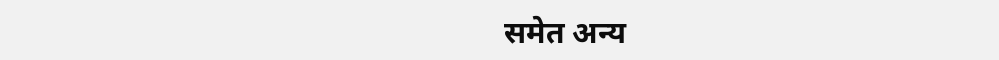समेत अन्य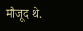मौजूद थे.